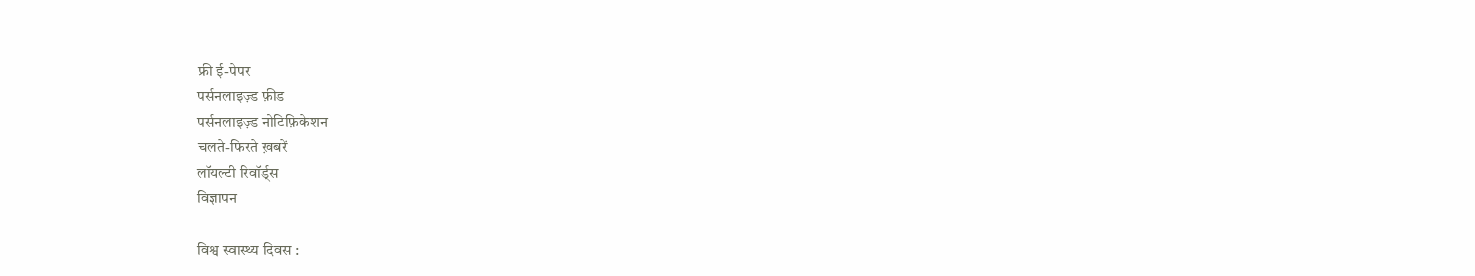फ्री ई-पेपर
पर्सनलाइज़्ड फ़ीड
पर्सनलाइज़्ड नोटिफ़िकेशन
चलते-फिरते ख़बरें
लॉयल्टी रिवॉर्ड्स
विज्ञापन

विश्व स्वास्थ्य दिवस :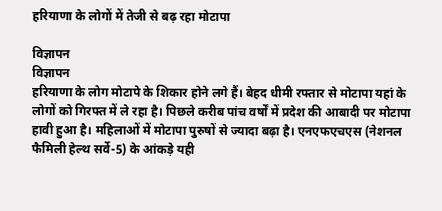हरियाणा के लोगों में तेजी से बढ़ रहा मोटापा

विज्ञापन
विज्ञापन
हरियाणा के लोग मोटापे के शिकार होने लगे हैं। बेहद धीमी रफ्तार से मोटापा यहां के लोगों को गिरफ्त में ले रहा है। पिछले करीब पांच वर्षों में प्रदेश की आबादी पर मोटापा हावी हुआ है। महिलाओं में मोटापा पुरुषों से ज्यादा बढ़ा है। एनएफएचएस (नेशनल फैमिली हेल्थ सर्वे-5) के आंकड़े यही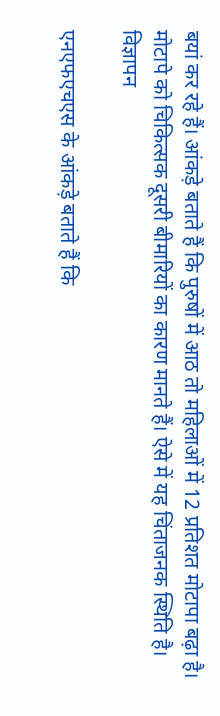बयां कर रहे हैं। आंकड़े बताते हैं कि पुरुषों में आठ तो महिलाओं में 12 प्रतिशत मोटापा बढ़ा है। मोटापे को चिकित्सक दूसरी बीमारियों का कारण मानते हैं। ऐसे में यह चिंताजनक स्थिति है।
विज्ञापन

एनएफएचएस के आंकड़े बताते हैं कि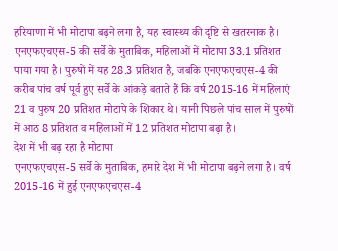हरियाणा में भी मोटापा बढ़ने लगा है, यह स्वास्थ्य की दृष्टि से खतरनाक है। एनएफएचएस-5 की सर्वे के मुताबिक, महिलाओं में मोटापा 33.1 प्रतिशत पाया गया है। पुरुषों में यह 28.3 प्रतिशत है, जबकि एनएफएचएस-4 की करीब पांच वर्ष पूर्व हुए सर्वे के आंकड़े बताते हैं कि वर्ष 2015-16 में महिलाएं 21 व पुरुष 20 प्रतिशत मोटापे के शिकार थे। यानी पिछले पांच साल में पुरुषों में आठ 8 प्रतिशत व महिलाओं में 12 प्रतिशत मोटापा बढ़ा है।
देश में भी बढ़ रहा है मोटापा
एनएफएचएस-5 सर्वे के मुताबिक, हमारे देश में भी मोटापा बढ़ने लगा है। वर्ष 2015-16 में हुई एनएफएचएस-4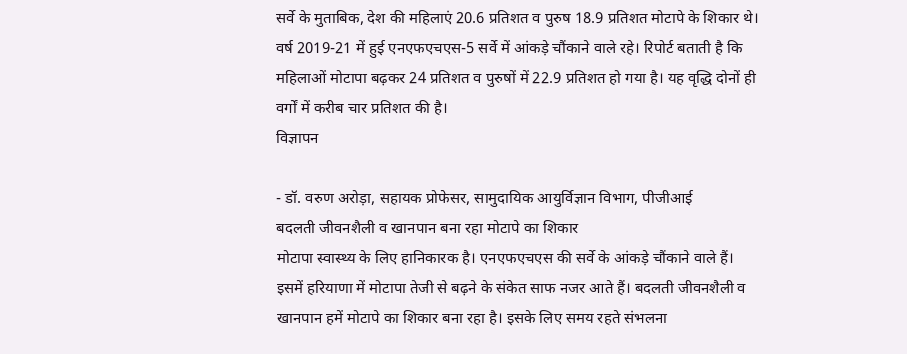सर्वे के मुताबिक, देश की महिलाएं 20.6 प्रतिशत व पुरुष 18.9 प्रतिशत मोटापे के शिकार थे। वर्ष 2019-21 में हुई एनएफएचएस-5 सर्वे में आंकड़े चौंकाने वाले रहे। रिपोर्ट बताती है कि महिलाओं मोटापा बढ़कर 24 प्रतिशत व पुरुषों में 22.9 प्रतिशत हो गया है। यह वृद्धि दोनों ही वर्गों में करीब चार प्रतिशत की है।
विज्ञापन

- डॉ. वरुण अरोड़ा, सहायक प्रोफेसर, सामुदायिक आयुर्विज्ञान विभाग, पीजीआई
बदलती जीवनशैली व खानपान बना रहा मोटापे का शिकार
मोटापा स्वास्थ्य के लिए हानिकारक है। एनएफएचएस की सर्वे के आंकड़े चौंकाने वाले हैं। इसमें हरियाणा में मोटापा तेजी से बढ़ने के संकेत साफ नजर आते हैं। बदलती जीवनशैली व खानपान हमें मोटापे का शिकार बना रहा है। इसके लिए समय रहते संभलना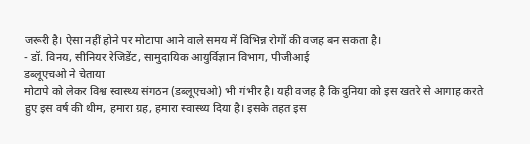जरूरी है। ऐसा नहीं होने पर मोटापा आने वाले समय में विभिन्न रोगों की वजह बन सकता है।
- डॉ. विनय, सीनियर रेजिडेंट, सामुदायिक आयुर्विज्ञान विभाग, पीजीआई
डब्लूएचओ ने चेताया
मोटापे को लेकर विश्व स्वास्थ्य संगठन (डब्लूएचओ) भी गंभीर है। यही वजह है कि दुनिया को इस खतरे से आगाह करते हुए इस वर्ष की थीम, हमारा ग्रह, हमारा स्वास्थ्य दिया है। इसके तहत इस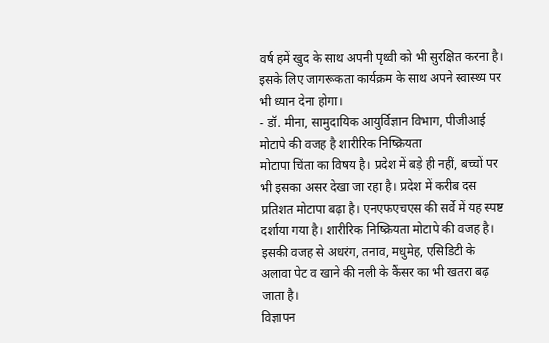वर्ष हमें खुद के साथ अपनी पृथ्वी को भी सुरक्षित करना है। इसके लिए जागरूकता कार्यक्रम के साथ अपने स्वास्थ्य पर भी ध्यान देना होगा।
- डॉ. मीना, सामुदायिक आयुर्विज्ञान विभाग, पीजीआई
मोटापे की वजह है शारीरिक निष्क्रियता
मोटापा चिंता का विषय है। प्रदेश में बड़े ही नहीं, बच्चों पर भी इसका असर देखा जा रहा है। प्रदेश में करीब दस प्रतिशत मोटापा बढ़ा है। एनएफएचएस की सर्वे में यह स्पष्ट दर्शाया गया है। शारीरिक निष्क्रियता मोटापे की वजह है। इसकी वजह से अधरंग, तनाव, मधुमेह, एसिडिटी के अलावा पेट व खाने की नली के कैंसर का भी खतरा बढ़ जाता है।
विज्ञापन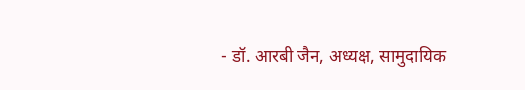- डॉ. आरबी जैन, अध्यक्ष, सामुदायिक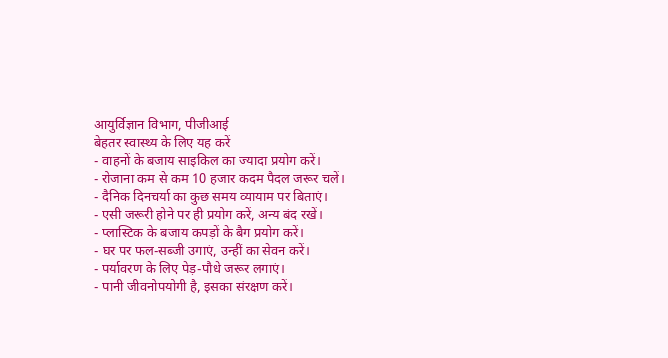आयुर्विज्ञान विभाग, पीजीआई
बेहतर स्वास्थ्य के लिए यह करें
- वाहनों के बजाय साइकिल का ज्यादा प्रयोग करें।
- रोजाना कम से कम 10 हजार कदम पैदल जरूर चलें।
- दैनिक दिनचर्या का कुछ समय व्यायाम पर बिताएं।
- एसी जरूरी होने पर ही प्रयोग करें, अन्य बंद रखें।
- प्लास्टिक के बजाय कपड़ों के बैग प्रयोग करें।
- घर पर फल-सब्जी उगाएं, उन्हीं का सेवन करें।
- पर्यावरण के लिए पेड़-पौधे जरूर लगाएं।
- पानी जीवनोपयोगी है, इसका संरक्षण करें।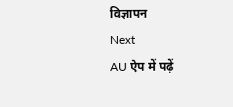विज्ञापन
Next
AU ऐप में पढ़ें